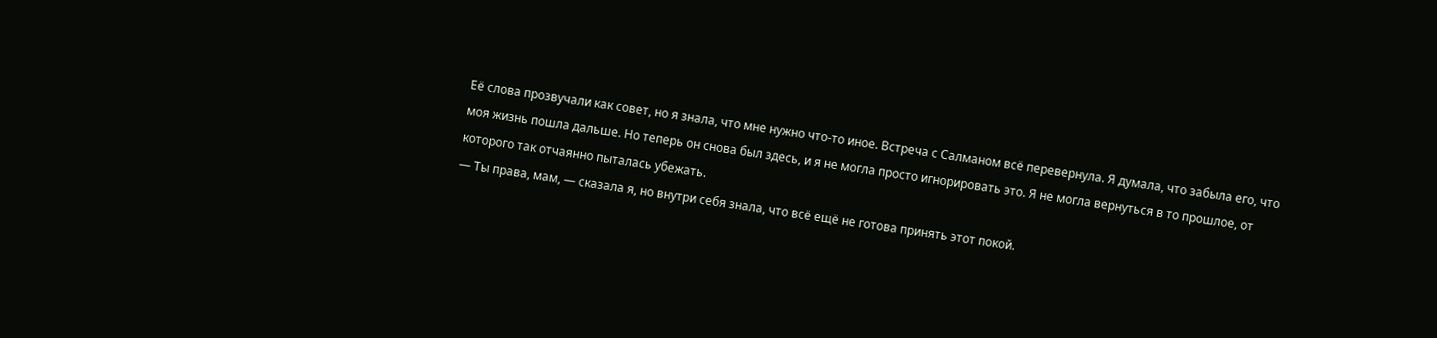Её слова прозвучали как совет, но я знала, что мне нужно что-то иное. Встреча с Салманом всё перевернула. Я думала, что забыла его, что моя жизнь пошла дальше. Но теперь он снова был здесь, и я не могла просто игнорировать это. Я не могла вернуться в то прошлое, от которого так отчаянно пыталась убежать.
— Ты права, мам, — сказала я, но внутри себя знала, что всё ещё не готова принять этот покой.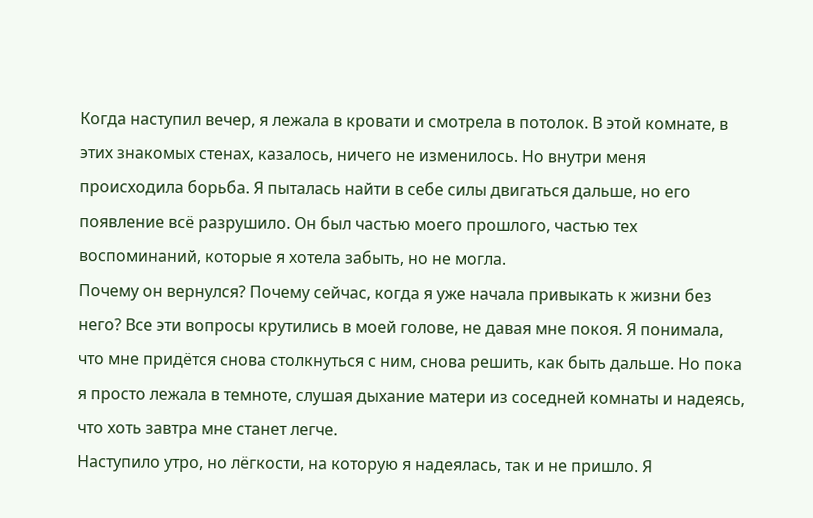Когда наступил вечер, я лежала в кровати и смотрела в потолок. В этой комнате, в этих знакомых стенах, казалось, ничего не изменилось. Но внутри меня происходила борьба. Я пыталась найти в себе силы двигаться дальше, но его появление всё разрушило. Он был частью моего прошлого, частью тех воспоминаний, которые я хотела забыть, но не могла.
Почему он вернулся? Почему сейчас, когда я уже начала привыкать к жизни без него? Все эти вопросы крутились в моей голове, не давая мне покоя. Я понимала, что мне придётся снова столкнуться с ним, снова решить, как быть дальше. Но пока я просто лежала в темноте, слушая дыхание матери из соседней комнаты и надеясь, что хоть завтра мне станет легче.
Наступило утро, но лёгкости, на которую я надеялась, так и не пришло. Я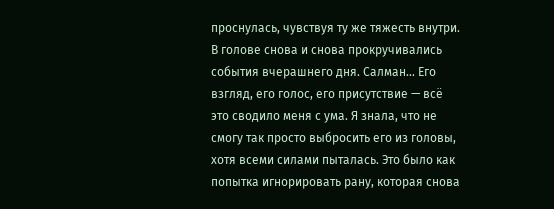проснулась, чувствуя ту же тяжесть внутри. В голове снова и снова прокручивались события вчерашнего дня. Салман… Его взгляд, его голос, его присутствие — всё это сводило меня с ума. Я знала, что не смогу так просто выбросить его из головы, хотя всеми силами пыталась. Это было как попытка игнорировать рану, которая снова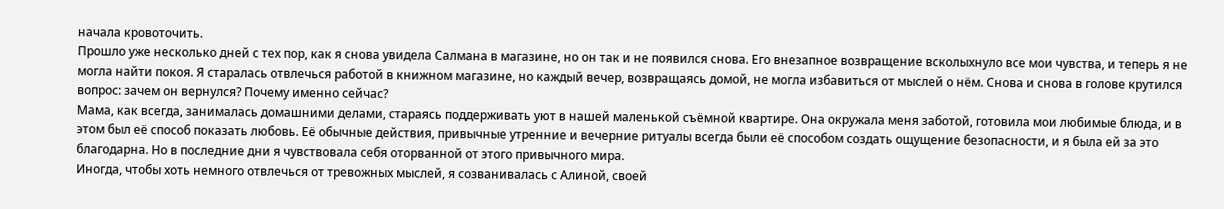начала кровоточить.
Прошло уже несколько дней с тех пор, как я снова увидела Салмана в магазине, но он так и не появился снова. Его внезапное возвращение всколыхнуло все мои чувства, и теперь я не могла найти покоя. Я старалась отвлечься работой в книжном магазине, но каждый вечер, возвращаясь домой, не могла избавиться от мыслей о нём. Снова и снова в голове крутился вопрос: зачем он вернулся? Почему именно сейчас?
Мама, как всегда, занималась домашними делами, стараясь поддерживать уют в нашей маленькой съёмной квартире. Она окружала меня заботой, готовила мои любимые блюда, и в этом был её способ показать любовь. Её обычные действия, привычные утренние и вечерние ритуалы всегда были её способом создать ощущение безопасности, и я была ей за это благодарна. Но в последние дни я чувствовала себя оторванной от этого привычного мира.
Иногда, чтобы хоть немного отвлечься от тревожных мыслей, я созванивалась с Алиной, своей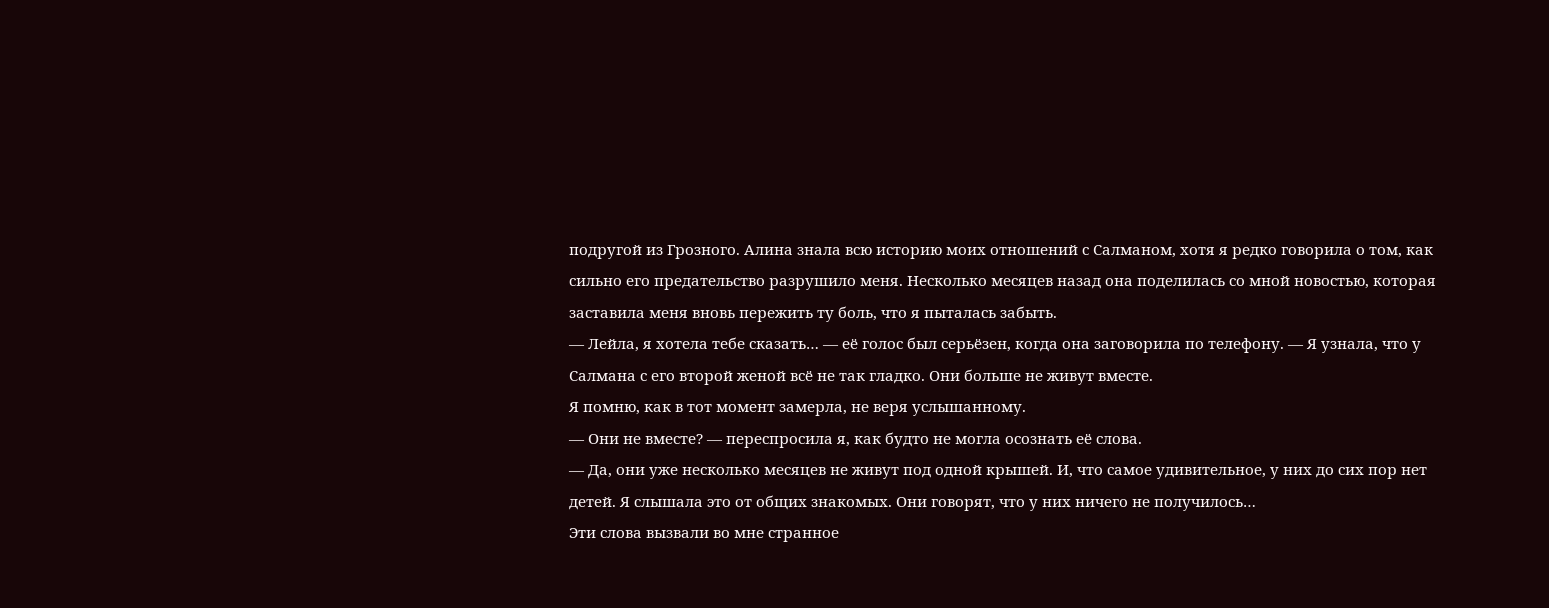подругой из Грозного. Алина знала всю историю моих отношений с Салманом, хотя я редко говорила о том, как сильно его предательство разрушило меня. Несколько месяцев назад она поделилась со мной новостью, которая заставила меня вновь пережить ту боль, что я пыталась забыть.
— Лейла, я хотела тебе сказать… — её голос был серьёзен, когда она заговорила по телефону. — Я узнала, что у Салмана с его второй женой всё не так гладко. Они больше не живут вместе.
Я помню, как в тот момент замерла, не веря услышанному.
— Они не вместе? — переспросила я, как будто не могла осознать её слова.
— Да, они уже несколько месяцев не живут под одной крышей. И, что самое удивительное, у них до сих пор нет детей. Я слышала это от общих знакомых. Они говорят, что у них ничего не получилось…
Эти слова вызвали во мне странное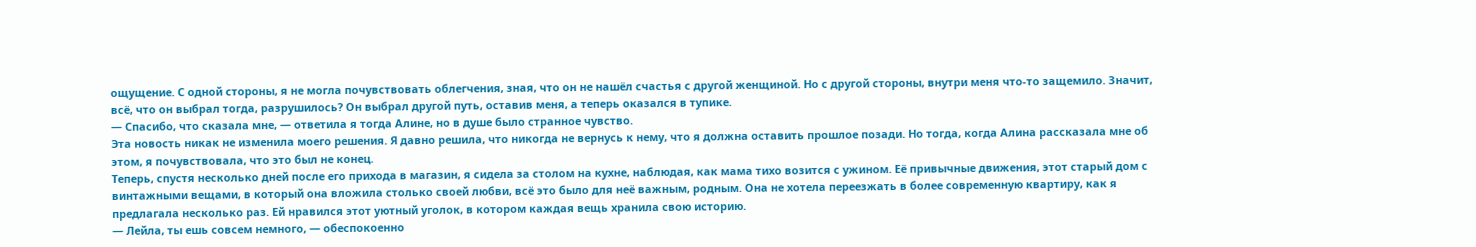ощущение. С одной стороны, я не могла почувствовать облегчения, зная, что он не нашёл счастья с другой женщиной. Но с другой стороны, внутри меня что-то защемило. Значит, всё, что он выбрал тогда, разрушилось? Он выбрал другой путь, оставив меня, а теперь оказался в тупике.
— Спасибо, что сказала мне, — ответила я тогда Алине, но в душе было странное чувство.
Эта новость никак не изменила моего решения. Я давно решила, что никогда не вернусь к нему, что я должна оставить прошлое позади. Но тогда, когда Алина рассказала мне об этом, я почувствовала, что это был не конец.
Теперь, спустя несколько дней после его прихода в магазин, я сидела за столом на кухне, наблюдая, как мама тихо возится с ужином. Её привычные движения, этот старый дом с винтажными вещами, в который она вложила столько своей любви, всё это было для неё важным, родным. Она не хотела переезжать в более современную квартиру, как я предлагала несколько раз. Ей нравился этот уютный уголок, в котором каждая вещь хранила свою историю.
— Лейла, ты ешь совсем немного, — обеспокоенно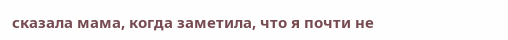сказала мама, когда заметила, что я почти не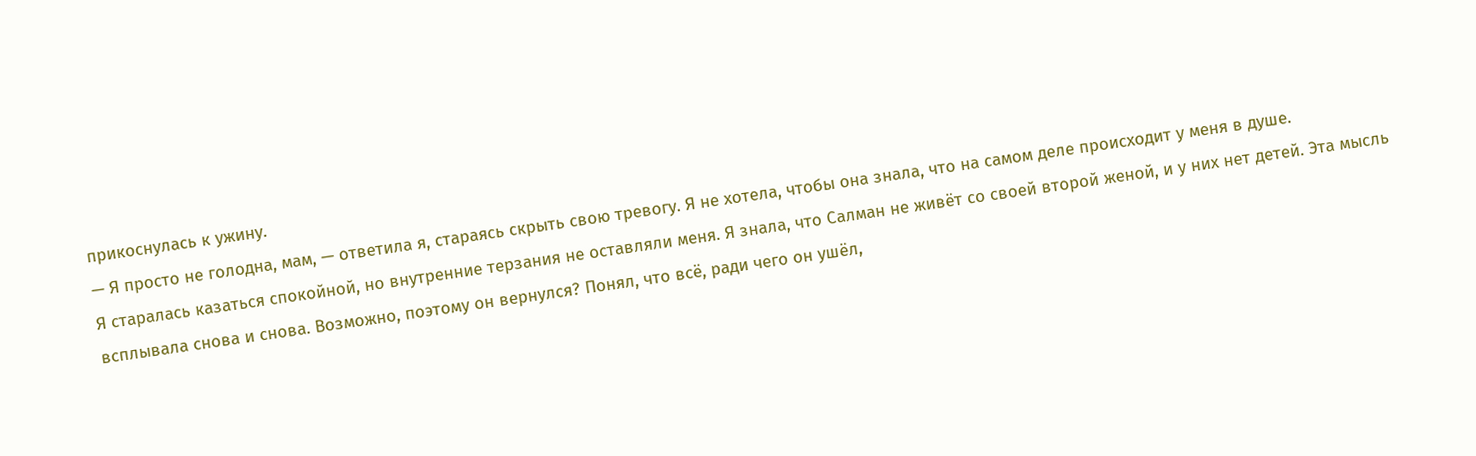прикоснулась к ужину.
— Я просто не голодна, мам, — ответила я, стараясь скрыть свою тревогу. Я не хотела, чтобы она знала, что на самом деле происходит у меня в душе.
Я старалась казаться спокойной, но внутренние терзания не оставляли меня. Я знала, что Салман не живёт со своей второй женой, и у них нет детей. Эта мысль всплывала снова и снова. Возможно, поэтому он вернулся? Понял, что всё, ради чего он ушёл,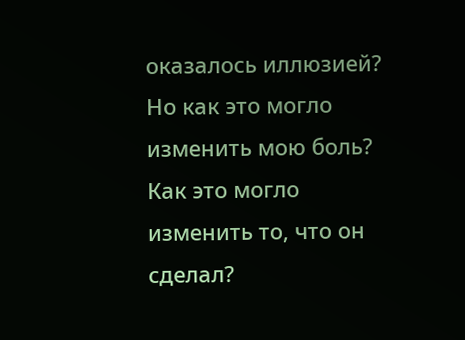оказалось иллюзией? Но как это могло изменить мою боль? Как это могло изменить то, что он сделал?